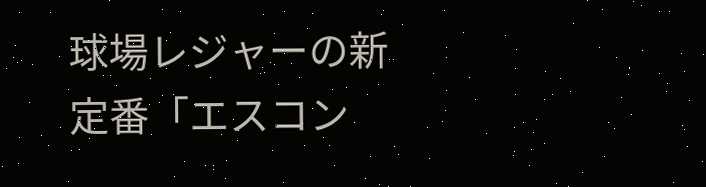球場レジャーの新定番「エスコン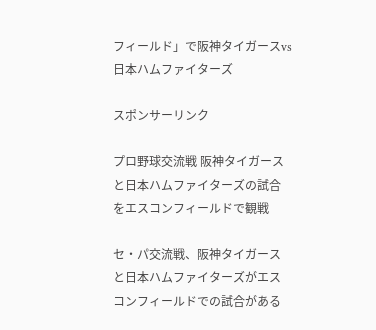フィールド」で阪神タイガースvs日本ハムファイターズ

スポンサーリンク

プロ野球交流戦 阪神タイガースと日本ハムファイターズの試合をエスコンフィールドで観戦

セ・パ交流戦、阪神タイガースと日本ハムファイターズがエスコンフィールドでの試合がある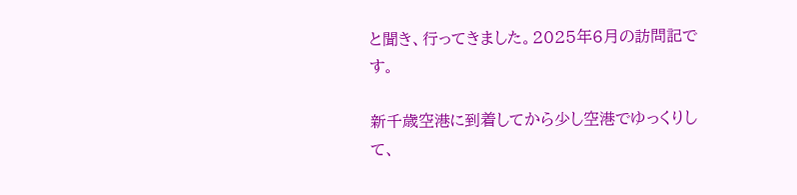と聞き、行ってきました。2025年6月の訪問記です。

新千歳空港に到着してから少し空港でゆっくりして、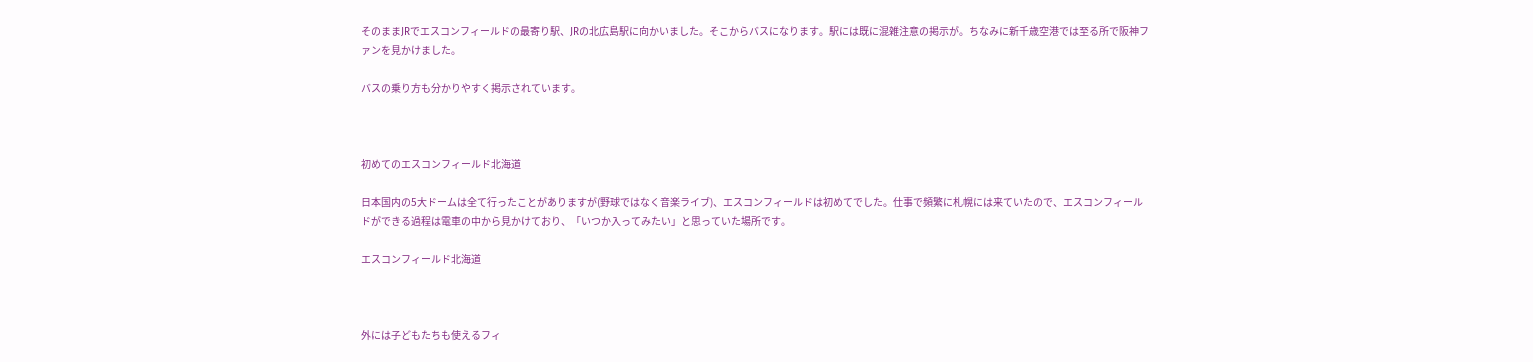そのままJRでエスコンフィールドの最寄り駅、JRの北広島駅に向かいました。そこからバスになります。駅には既に混雑注意の掲示が。ちなみに新千歳空港では至る所で阪神ファンを見かけました。

バスの乗り方も分かりやすく掲示されています。



初めてのエスコンフィールド北海道

日本国内の5大ドームは全て行ったことがありますが(野球ではなく音楽ライブ)、エスコンフィールドは初めてでした。仕事で頻繁に札幌には来ていたので、エスコンフィールドができる過程は電車の中から見かけており、「いつか入ってみたい」と思っていた場所です。

エスコンフィールド北海道



外には子どもたちも使えるフィ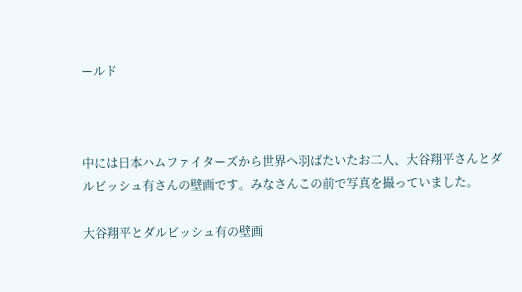ールド



中には日本ハムファイターズから世界へ羽ばたいたお二人、大谷翔平さんとダルビッシュ有さんの壁画です。みなさんこの前で写真を撮っていました。

大谷翔平とダルビッシュ有の壁画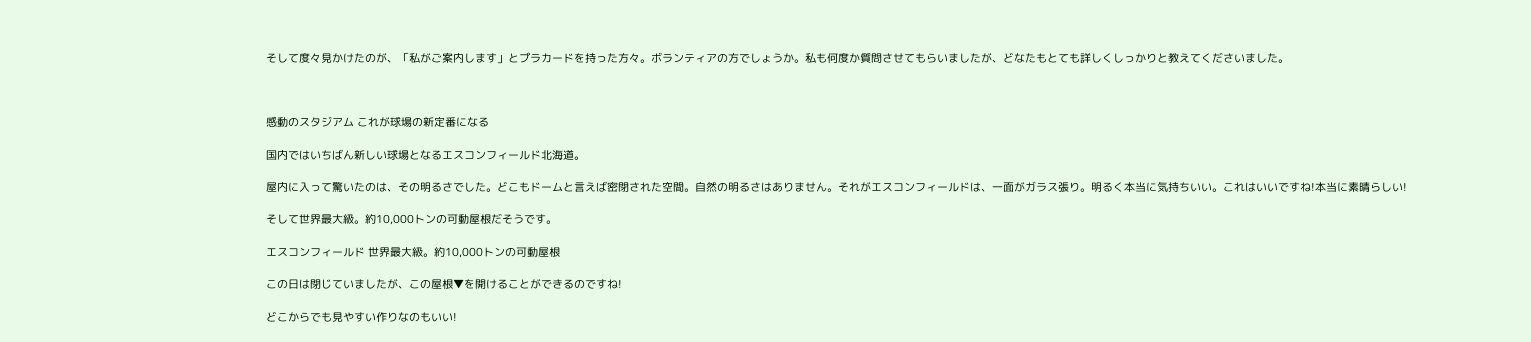そして度々見かけたのが、「私がご案内します」とプラカードを持った方々。ボランティアの方でしょうか。私も何度か質問させてもらいましたが、どなたもとても詳しくしっかりと教えてくださいました。



感動のスタジアム これが球場の新定番になる

国内ではいちばん新しい球場となるエスコンフィールド北海道。

屋内に入って驚いたのは、その明るさでした。どこもドームと言えば密閉された空間。自然の明るさはありません。それがエスコンフィールドは、一面がガラス張り。明るく本当に気持ちいい。これはいいですね!本当に素晴らしい!

そして世界最大級。約10,000トンの可動屋根だそうです。

エスコンフィールド 世界最大級。約10,000トンの可動屋根

この日は閉じていましたが、この屋根▼を開けることができるのですね!

どこからでも見やすい作りなのもいい!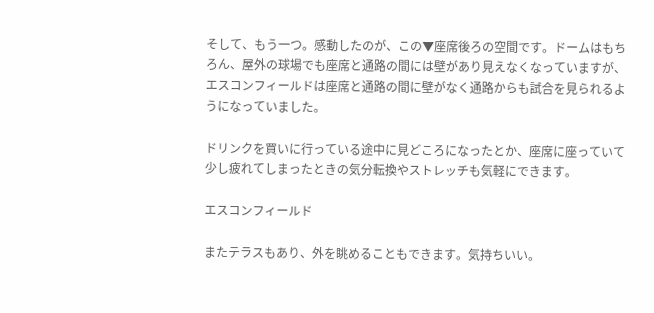そして、もう一つ。感動したのが、この▼座席後ろの空間です。ドームはもちろん、屋外の球場でも座席と通路の間には壁があり見えなくなっていますが、エスコンフィールドは座席と通路の間に壁がなく通路からも試合を見られるようになっていました。

ドリンクを買いに行っている途中に見どころになったとか、座席に座っていて少し疲れてしまったときの気分転換やストレッチも気軽にできます。

エスコンフィールド

またテラスもあり、外を眺めることもできます。気持ちいい。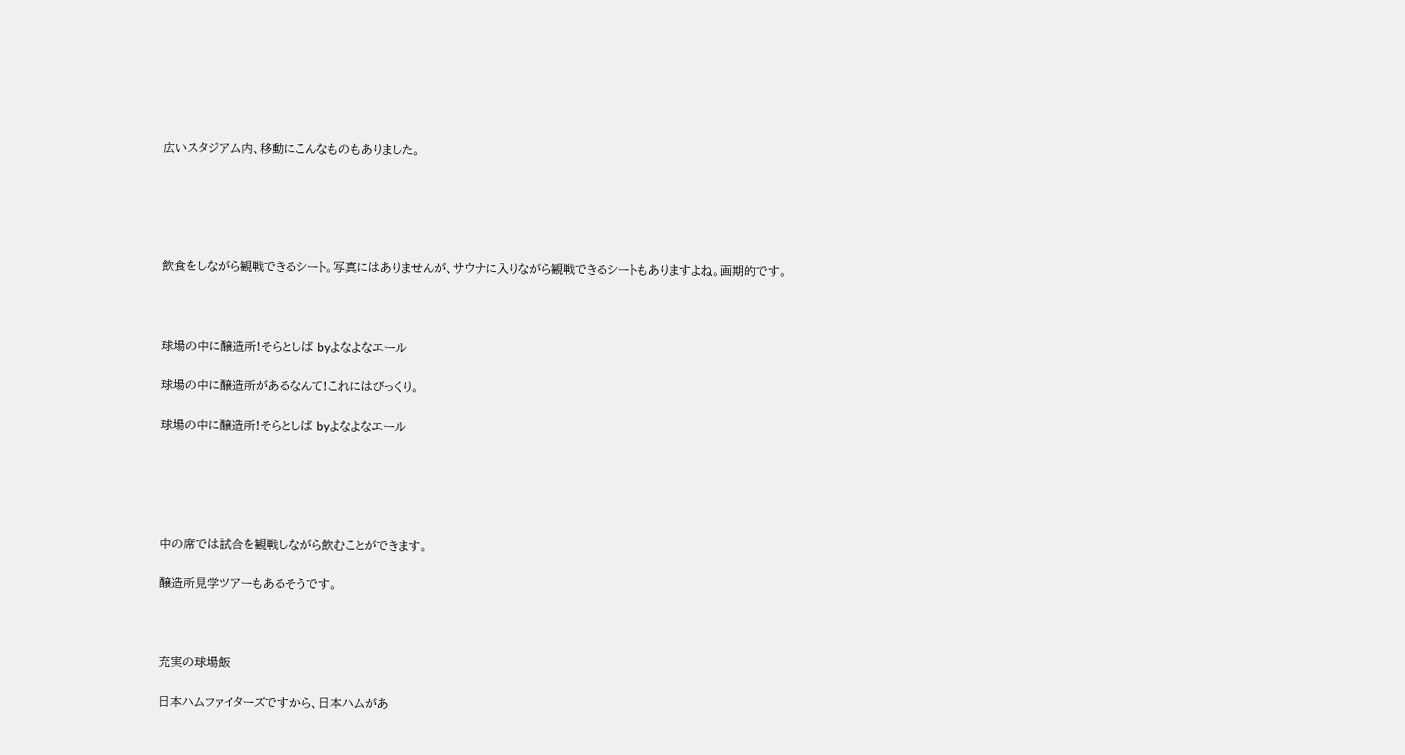広いスタジアム内、移動にこんなものもありました。





飲食をしながら観戦できるシート。写真にはありませんが、サウナに入りながら観戦できるシートもありますよね。画期的です。



球場の中に醸造所!そらとしば byよなよなエール

球場の中に醸造所があるなんて!これにはびっくり。

球場の中に醸造所!そらとしば byよなよなエール





中の席では試合を観戦しながら飲むことができます。

醸造所見学ツアーもあるそうです。



充実の球場飯

日本ハムファイターズですから、日本ハムがあ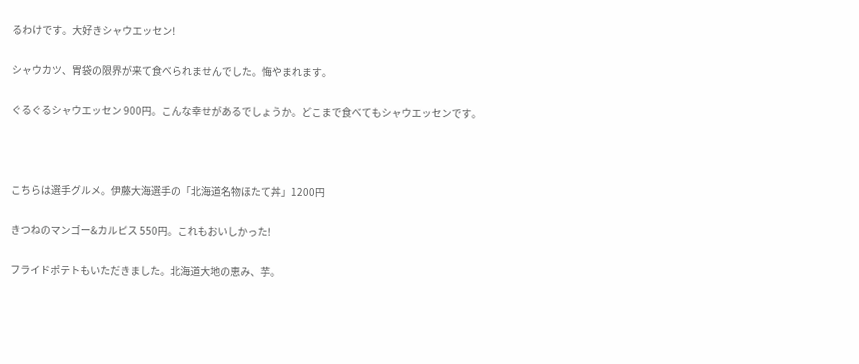るわけです。大好きシャウエッセン!

シャウカツ、胃袋の限界が来て食べられませんでした。悔やまれます。

ぐるぐるシャウエッセン 900円。こんな幸せがあるでしょうか。どこまで食べてもシャウエッセンです。



こちらは選手グルメ。伊藤大海選手の「北海道名物ほたて丼」1200円

きつねのマンゴー&カルピス 550円。これもおいしかった!

フライドポテトもいただきました。北海道大地の恵み、芋。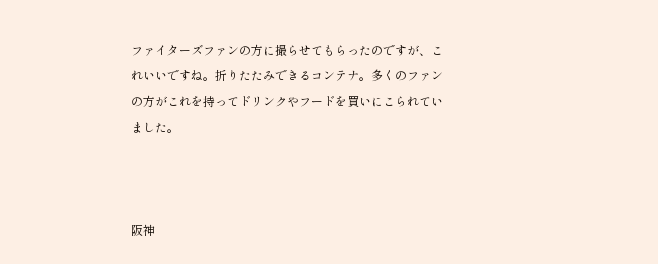ファイターズファンの方に撮らせてもらったのですが、これいいですね。折りたたみできるコンテナ。多くのファンの方がこれを持ってドリンクやフードを買いにこられていました。



阪神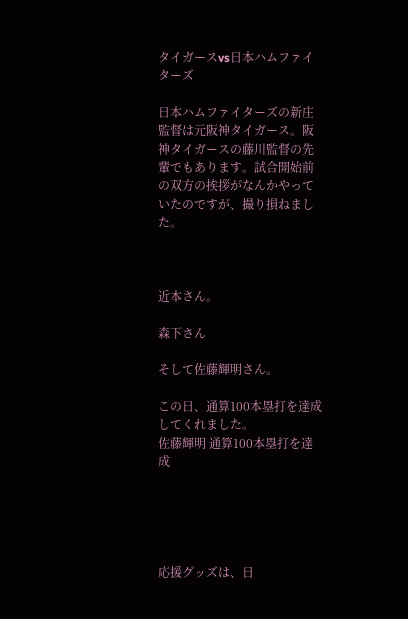タイガースvs日本ハムファイターズ

日本ハムファイターズの新庄監督は元阪神タイガース。阪神タイガースの藤川監督の先輩でもあります。試合開始前の双方の挨拶がなんかやっていたのですが、撮り損ねました。



近本さん。

森下さん

そして佐藤輝明さん。

この日、通算100本塁打を達成してくれました。
佐藤輝明 通算100本塁打を達成





応援グッズは、日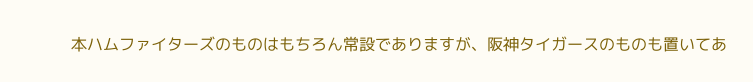本ハムファイターズのものはもちろん常設でありますが、阪神タイガースのものも置いてあ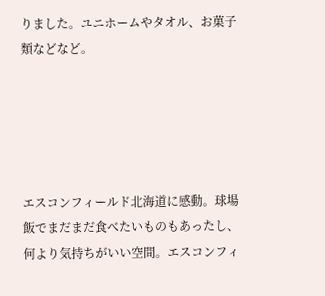りました。ユニホームやタオル、お菓子類などなど。





エスコンフィールド北海道に感動。球場飯でまだまだ食べたいものもあったし、何より気持ちがいい空間。エスコンフィ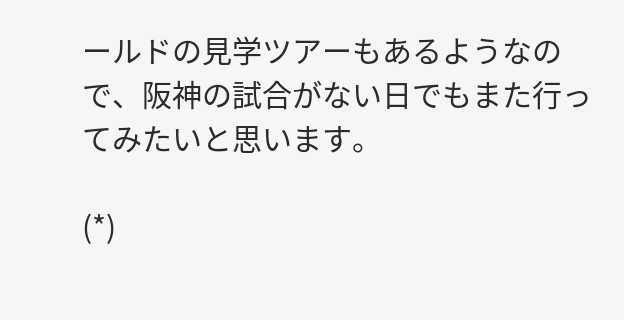ールドの見学ツアーもあるようなので、阪神の試合がない日でもまた行ってみたいと思います。

(*)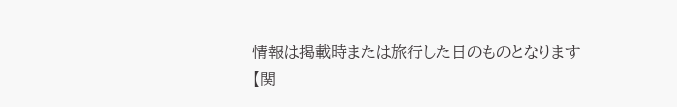情報は掲載時または旅行した日のものとなります
【関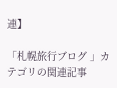連】

「札幌旅行ブログ 」カテゴリの関連記事